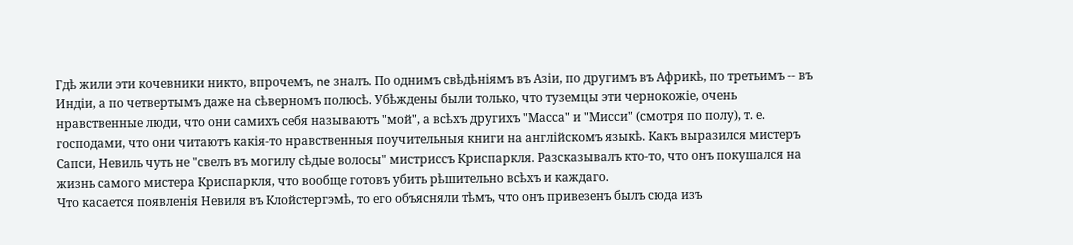Гдѣ жили эти кочевники никто, впрочемъ, ne зналъ. По однимъ свѣдѣніямъ въ Азіи, по другимъ въ Африкѣ, по третьимъ -- въ Индіи, а по четвертымъ даже на сѣверномъ полюсѣ. Убѣждены были только, что туземцы эти чернокожіе, очень нравственные люди, что они самихъ себя называютъ "мой", а всѣхъ другихъ "Масса" и "Мисси" (смотря по полу), т. е. господами, что они читаютъ какія-то нравственныя поучительныя книги на англійскомъ языкѣ. Какъ выразился мистеръ Сапси, Невиль чуть не "свелъ въ могилу сѣдые волосы" мистриссъ Криспаркля. Разсказывалъ кто-то, что онъ покушался на жизнь самого мистера Криспаркля, что вообще готовъ убить рѣшительно всѣхъ и каждаго.
Что касается появленія Невиля въ Клойстергэмѣ, то его объясняли тѣмъ, что онъ привезенъ былъ сюда изъ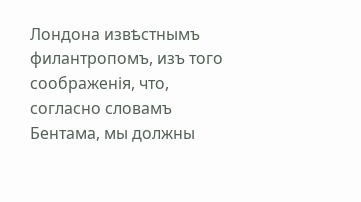Лондона извѣстнымъ филантропомъ, изъ того соображенія, что, согласно словамъ Бентама, мы должны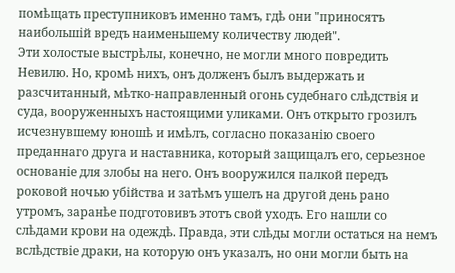помѣщать преступниковъ именно тамъ, гдѣ они "приносятъ наибольшій вредъ наименьшему количеству людей".
Эти холостые выстрѣлы, конечно, не могли много повредить Невилю. Но, кромѣ нихъ, онъ долженъ былъ выдержать и разсчитанный, мѣтко-направленный огонь судебнаго слѣдствія и суда, вооруженныхъ настоящими уликами. Онъ открыто грозилъ исчезнувшему юношѣ и имѣлъ, согласно показанію своего преданнаго друга и наставника, который защищалъ его, серьезное основаніе для злобы на него. Онъ вооружился палкой передъ роковой ночью убійства и затѣмъ ушелъ на другой день рано утромъ, заранѣе подготовивъ этотъ свой уходъ. Его нашли со слѣдами крови на одеждѣ. Правда, эти слѣды могли остаться на немъ вслѣдствіе драки, на которую онъ указалъ, но они могли быть на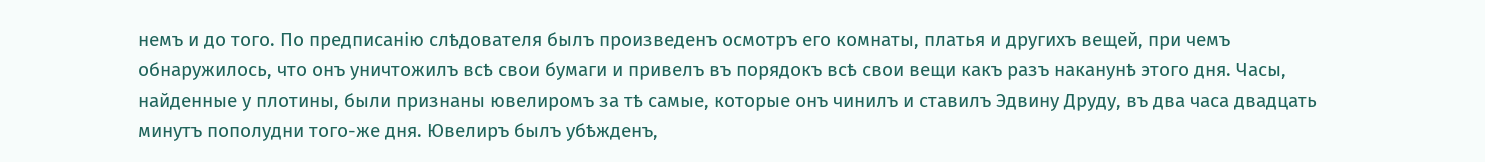немъ и до того. По предписанію слѣдователя былъ произведенъ осмотръ его комнаты, платья и другихъ вещей, при чемъ обнаружилось, что онъ уничтожилъ всѣ свои бумаги и привелъ въ порядокъ всѣ свои вещи какъ разъ наканунѣ этого дня. Часы, найденные у плотины, были признаны ювелиромъ за тѣ самые, которые онъ чинилъ и ставилъ Эдвину Друду, въ два часа двадцать минутъ пополудни того-же дня. Ювелиръ былъ убѣжденъ,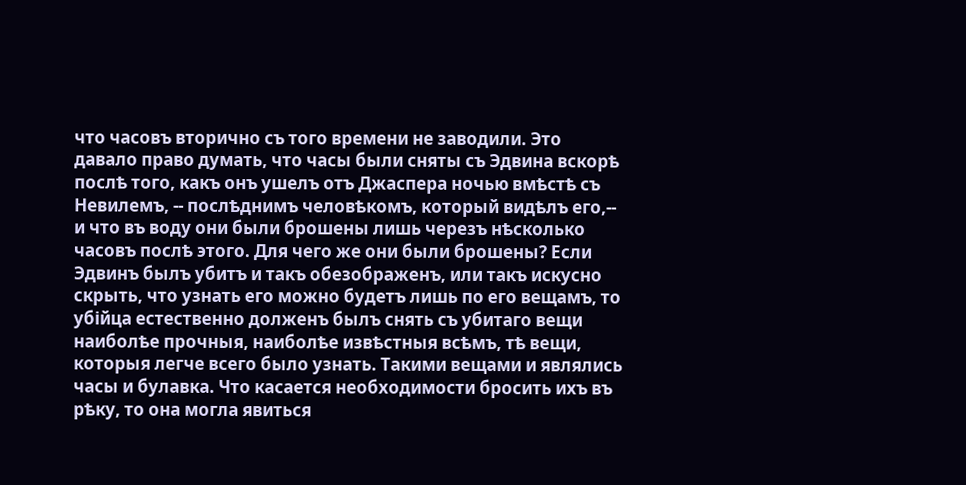что часовъ вторично съ того времени не заводили. Это давало право думать, что часы были сняты съ Эдвина вскорѣ послѣ того, какъ онъ ушелъ отъ Джаспера ночью вмѣстѣ съ Невилемъ, -- послѣднимъ человѣкомъ, который видѣлъ его,-- и что въ воду они были брошены лишь черезъ нѣсколько часовъ послѣ этого. Для чего же они были брошены? Если Эдвинъ былъ убитъ и такъ обезображенъ, или такъ искусно скрыть, что узнать его можно будетъ лишь по его вещамъ, то убійца естественно долженъ былъ снять съ убитаго вещи наиболѣе прочныя, наиболѣе извѣстныя всѣмъ, тѣ вещи, которыя легче всего было узнать. Такими вещами и являлись часы и булавка. Что касается необходимости бросить ихъ въ рѣку, то она могла явиться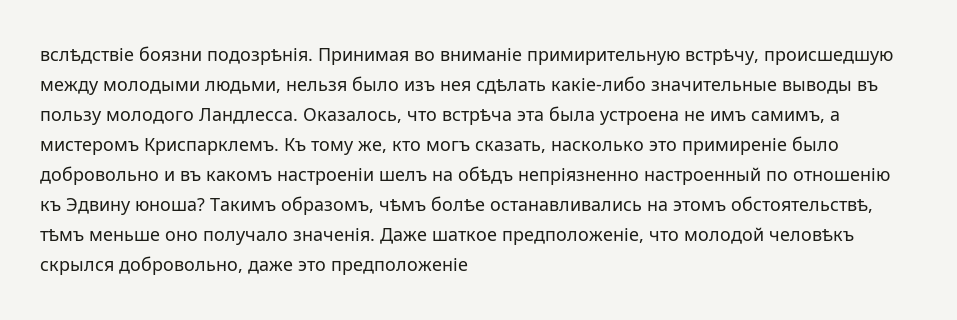вслѣдствіе боязни подозрѣнія. Принимая во вниманіе примирительную встрѣчу, происшедшую между молодыми людьми, нельзя было изъ нея сдѣлать какіе-либо значительные выводы въ пользу молодого Ландлесса. Оказалось, что встрѣча эта была устроена не имъ самимъ, а мистеромъ Криспарклемъ. Къ тому же, кто могъ сказать, насколько это примиреніе было добровольно и въ какомъ настроеніи шелъ на обѣдъ непріязненно настроенный по отношенію къ Эдвину юноша? Такимъ образомъ, чѣмъ болѣе останавливались на этомъ обстоятельствѣ, тѣмъ меньше оно получало значенія. Даже шаткое предположеніе, что молодой человѣкъ скрылся добровольно, даже это предположеніе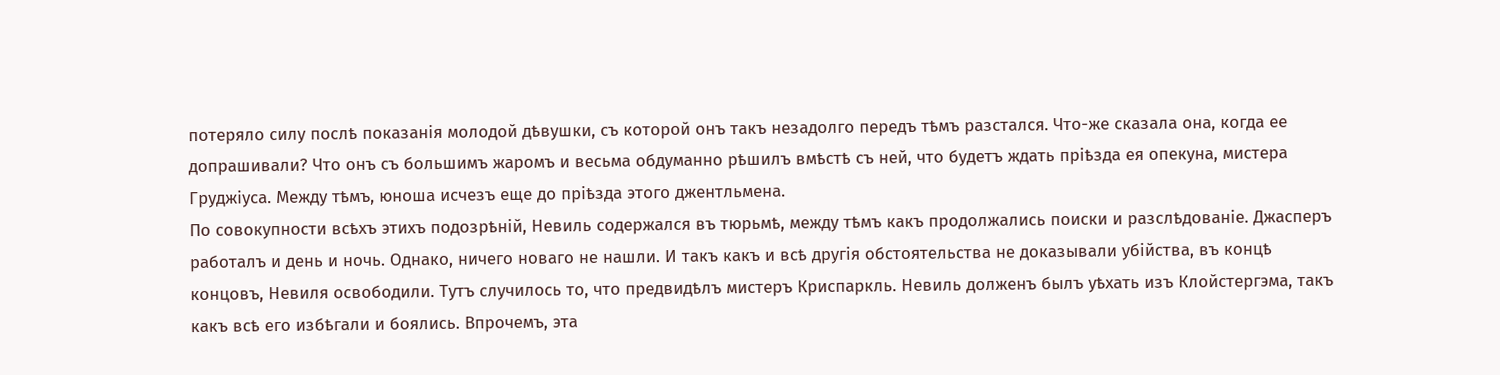потеряло силу послѣ показанія молодой дѣвушки, съ которой онъ такъ незадолго передъ тѣмъ разстался. Что-же сказала она, когда ее допрашивали? Что онъ съ большимъ жаромъ и весьма обдуманно рѣшилъ вмѣстѣ съ ней, что будетъ ждать пріѣзда ея опекуна, мистера Груджіуса. Между тѣмъ, юноша исчезъ еще до пріѣзда этого джентльмена.
По совокупности всѣхъ этихъ подозрѣній, Невиль содержался въ тюрьмѣ, между тѣмъ какъ продолжались поиски и разслѣдованіе. Джасперъ работалъ и день и ночь. Однако, ничего новаго не нашли. И такъ какъ и всѣ другія обстоятельства не доказывали убійства, въ концѣ концовъ, Невиля освободили. Тутъ случилось то, что предвидѣлъ мистеръ Криспаркль. Невиль долженъ былъ уѣхать изъ Клойстергэма, такъ какъ всѣ его избѣгали и боялись. Впрочемъ, эта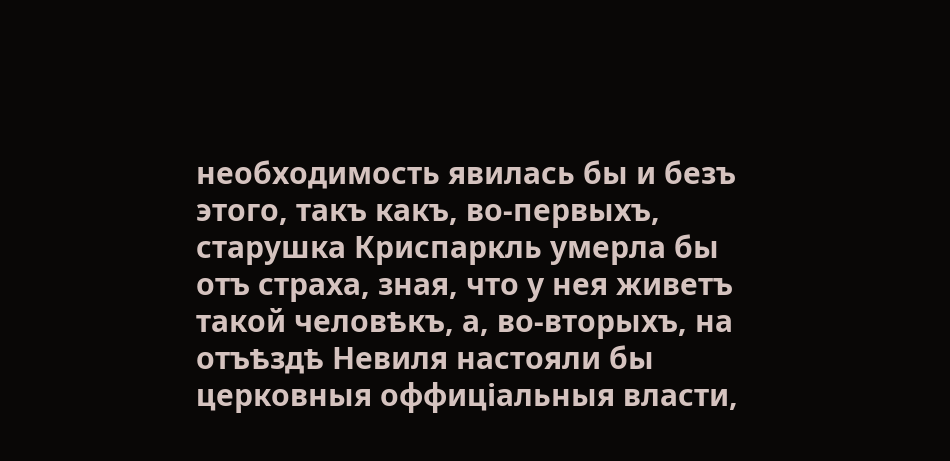необходимость явилась бы и безъ этого, такъ какъ, во-первыхъ, старушка Криспаркль умерла бы отъ страха, зная, что у нея живетъ такой человѣкъ, а, во-вторыхъ, на отъѣздѣ Невиля настояли бы церковныя оффиціальныя власти,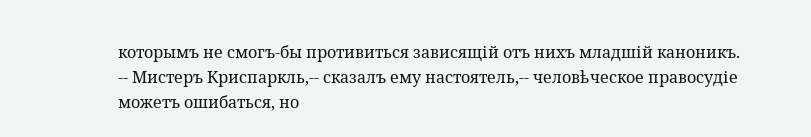которымъ не смогъ-бы противиться зависящій отъ нихъ младшій каноникъ.
-- Мистеръ Криспаркль,-- сказалъ ему настоятель,-- человѣческое правосудіе можетъ ошибаться, но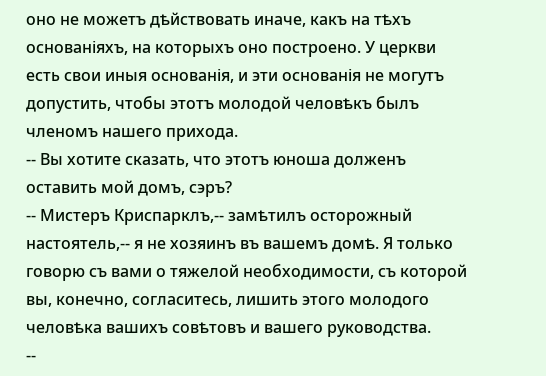оно не можетъ дѣйствовать иначе, какъ на тѣхъ основаніяхъ, на которыхъ оно построено. У церкви есть свои иныя основанія, и эти основанія не могутъ допустить, чтобы этотъ молодой человѣкъ былъ членомъ нашего прихода.
-- Вы хотите сказать, что этотъ юноша долженъ оставить мой домъ, сэръ?
-- Мистеръ Криспарклъ,-- замѣтилъ осторожный настоятель,-- я не хозяинъ въ вашемъ домѣ. Я только говорю съ вами о тяжелой необходимости, съ которой вы, конечно, согласитесь, лишить этого молодого человѣка вашихъ совѣтовъ и вашего руководства.
--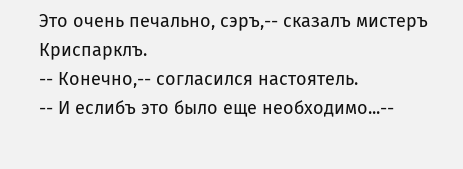Это очень печально, сэръ,-- сказалъ мистеръ Криспарклъ.
-- Конечно,-- согласился настоятель.
-- И еслибъ это было еще необходимо...--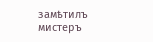замѣтилъ мистеръ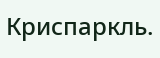Криспаркль.